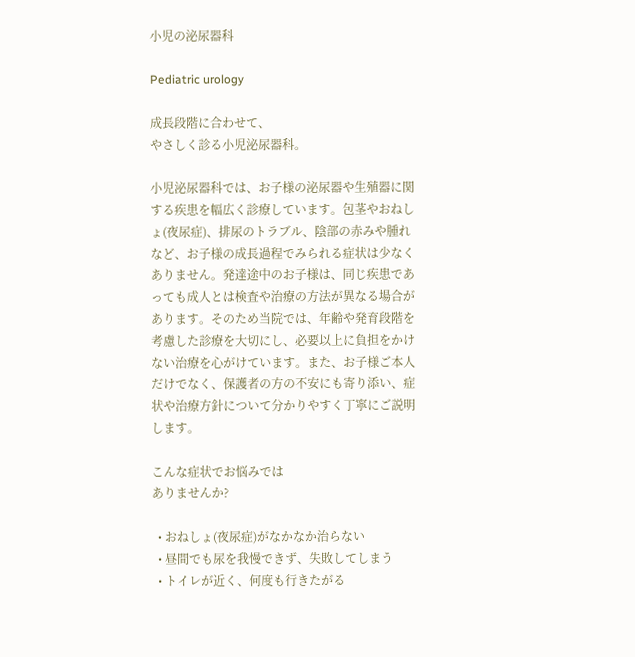小児の泌尿器科

Pediatric urology

成長段階に合わせて、
やさしく診る小児泌尿器科。

小児泌尿器科では、お子様の泌尿器や生殖器に関する疾患を幅広く診療しています。包茎やおねしょ(夜尿症)、排尿のトラブル、陰部の赤みや腫れなど、お子様の成長過程でみられる症状は少なくありません。発達途中のお子様は、同じ疾患であっても成人とは検査や治療の方法が異なる場合があります。そのため当院では、年齢や発育段階を考慮した診療を大切にし、必要以上に負担をかけない治療を心がけています。また、お子様ご本人だけでなく、保護者の方の不安にも寄り添い、症状や治療方針について分かりやすく丁寧にご説明します。

こんな症状でお悩みでは
ありませんか?

  • おねしょ(夜尿症)がなかなか治らない
  • 昼間でも尿を我慢できず、失敗してしまう
  • トイレが近く、何度も行きたがる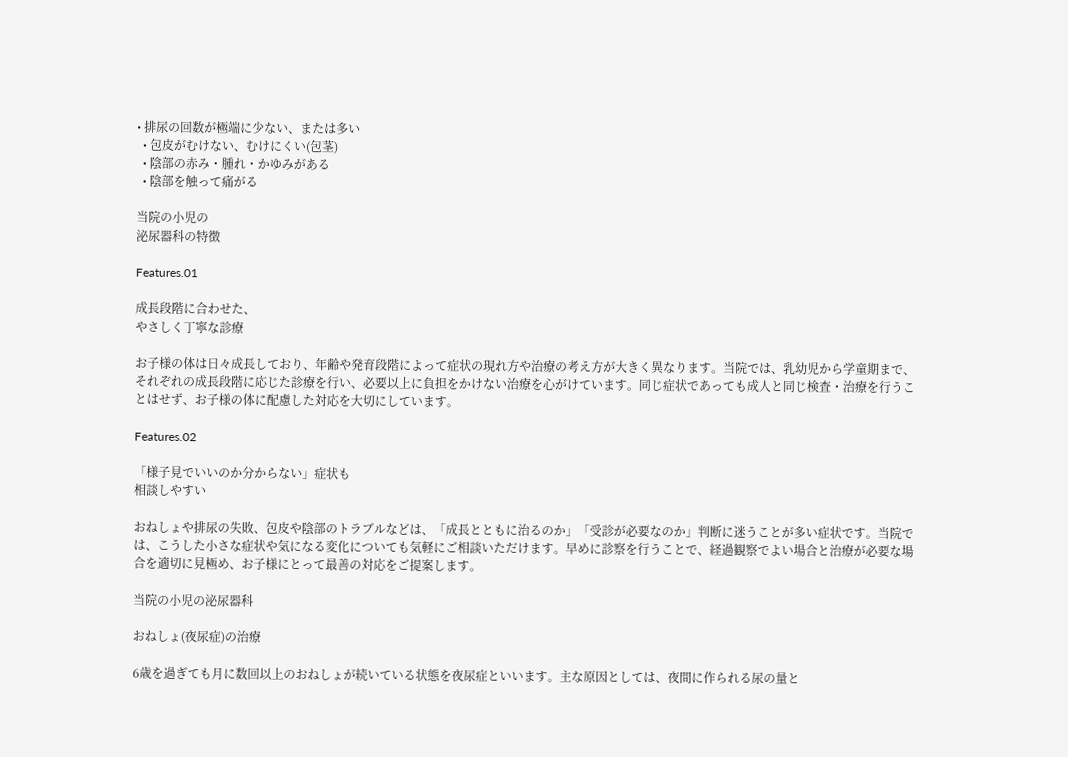• 排尿の回数が極端に少ない、または多い
  • 包皮がむけない、むけにくい(包茎)
  • 陰部の赤み・腫れ・かゆみがある
  • 陰部を触って痛がる

当院の小児の
泌尿器科の特徴

Features.01

成長段階に合わせた、
やさしく丁寧な診療

お子様の体は日々成長しており、年齢や発育段階によって症状の現れ方や治療の考え方が大きく異なります。当院では、乳幼児から学童期まで、それぞれの成長段階に応じた診療を行い、必要以上に負担をかけない治療を心がけています。同じ症状であっても成人と同じ検査・治療を行うことはせず、お子様の体に配慮した対応を大切にしています。

Features.02

「様子見でいいのか分からない」症状も
相談しやすい

おねしょや排尿の失敗、包皮や陰部のトラブルなどは、「成長とともに治るのか」「受診が必要なのか」判断に迷うことが多い症状です。当院では、こうした小さな症状や気になる変化についても気軽にご相談いただけます。早めに診察を行うことで、経過観察でよい場合と治療が必要な場合を適切に見極め、お子様にとって最善の対応をご提案します。

当院の小児の泌尿器科

おねしょ(夜尿症)の治療

6歳を過ぎても月に数回以上のおねしょが続いている状態を夜尿症といいます。主な原因としては、夜間に作られる尿の量と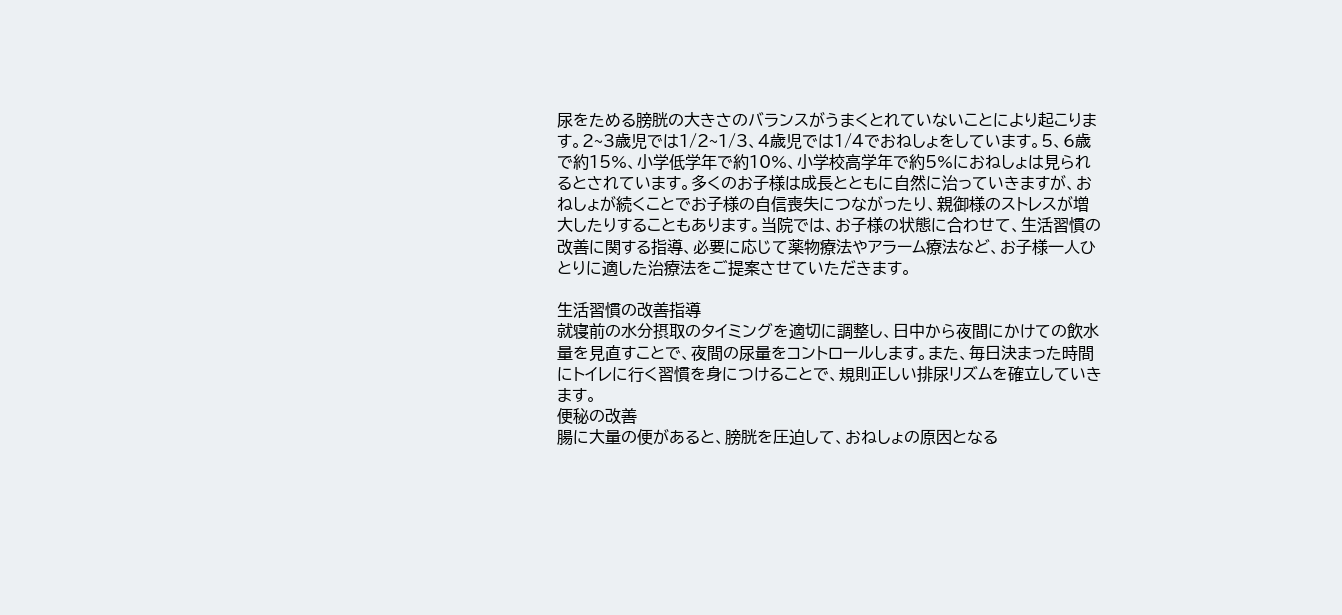尿をためる膀胱の大きさのバランスがうまくとれていないことにより起こります。2~3歳児では1/2~1/3、4歳児では1/4でおねしょをしています。5、6歳で約15%、小学低学年で約10%、小学校高学年で約5%におねしょは見られるとされています。多くのお子様は成長とともに自然に治っていきますが、おねしょが続くことでお子様の自信喪失につながったり、親御様のストレスが増大したりすることもあります。当院では、お子様の状態に合わせて、生活習慣の改善に関する指導、必要に応じて薬物療法やアラーム療法など、お子様一人ひとりに適した治療法をご提案させていただきます。

生活習慣の改善指導
就寝前の水分摂取のタイミングを適切に調整し、日中から夜間にかけての飲水量を見直すことで、夜間の尿量をコントロールします。また、毎日決まった時間にトイレに行く習慣を身につけることで、規則正しい排尿リズムを確立していきます。
便秘の改善
腸に大量の便があると、膀胱を圧迫して、おねしょの原因となる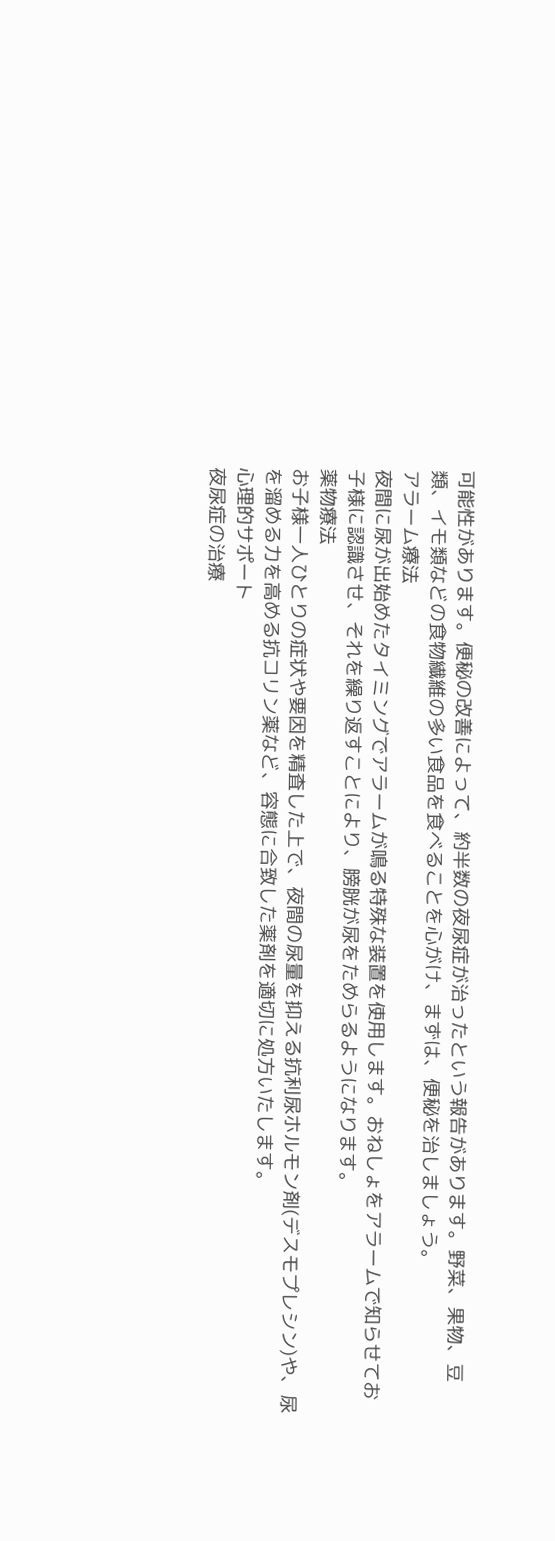可能性があります。便秘の改善によって、約半数の夜尿症が治ったという報告があります。野菜、果物、豆類、イモ類などの食物繊維の多い食品を食べることを心がけ、まずは、便秘を治しましょう。
アラーム療法
夜間に尿が出始めたタイミングでアラームが鳴る特殊な装置を使用します。おねしょをアラームで知らせてお子様に認識させ、それを繰り返すことにより、膀胱が尿をためらるようになります。
薬物療法
お子様一人ひとりの症状や要因を精査した上で、夜間の尿量を抑える抗利尿ホルモン剤(デスモプレシン)や、尿を溜める力を高める抗コリン薬など、容態に合致した薬剤を適切に処方いたします。
心理的サポート
夜尿症の治療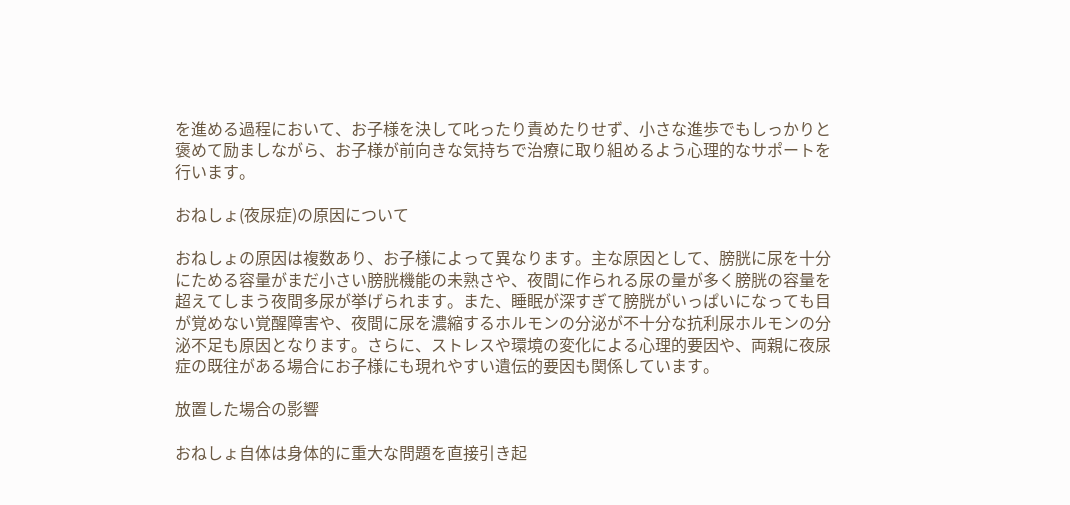を進める過程において、お子様を決して叱ったり責めたりせず、小さな進歩でもしっかりと褒めて励ましながら、お子様が前向きな気持ちで治療に取り組めるよう心理的なサポートを行います。

おねしょ(夜尿症)の原因について

おねしょの原因は複数あり、お子様によって異なります。主な原因として、膀胱に尿を十分にためる容量がまだ小さい膀胱機能の未熟さや、夜間に作られる尿の量が多く膀胱の容量を超えてしまう夜間多尿が挙げられます。また、睡眠が深すぎて膀胱がいっぱいになっても目が覚めない覚醒障害や、夜間に尿を濃縮するホルモンの分泌が不十分な抗利尿ホルモンの分泌不足も原因となります。さらに、ストレスや環境の変化による心理的要因や、両親に夜尿症の既往がある場合にお子様にも現れやすい遺伝的要因も関係しています。

放置した場合の影響

おねしょ自体は身体的に重大な問題を直接引き起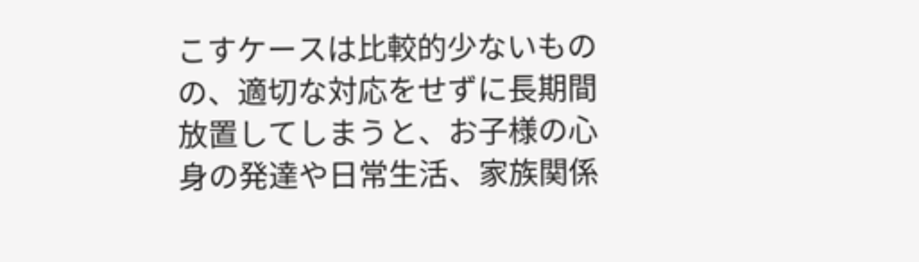こすケースは比較的少ないものの、適切な対応をせずに長期間放置してしまうと、お子様の心身の発達や日常生活、家族関係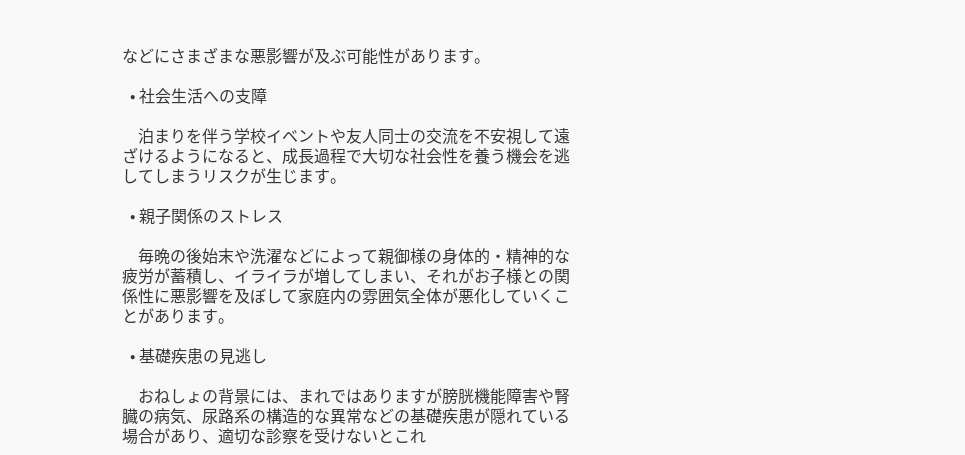などにさまざまな悪影響が及ぶ可能性があります。

  • 社会生活への支障

    泊まりを伴う学校イベントや友人同士の交流を不安視して遠ざけるようになると、成長過程で大切な社会性を養う機会を逃してしまうリスクが生じます。

  • 親子関係のストレス

    毎晩の後始末や洗濯などによって親御様の身体的・精神的な疲労が蓄積し、イライラが増してしまい、それがお子様との関係性に悪影響を及ぼして家庭内の雰囲気全体が悪化していくことがあります。

  • 基礎疾患の見逃し

    おねしょの背景には、まれではありますが膀胱機能障害や腎臓の病気、尿路系の構造的な異常などの基礎疾患が隠れている場合があり、適切な診察を受けないとこれ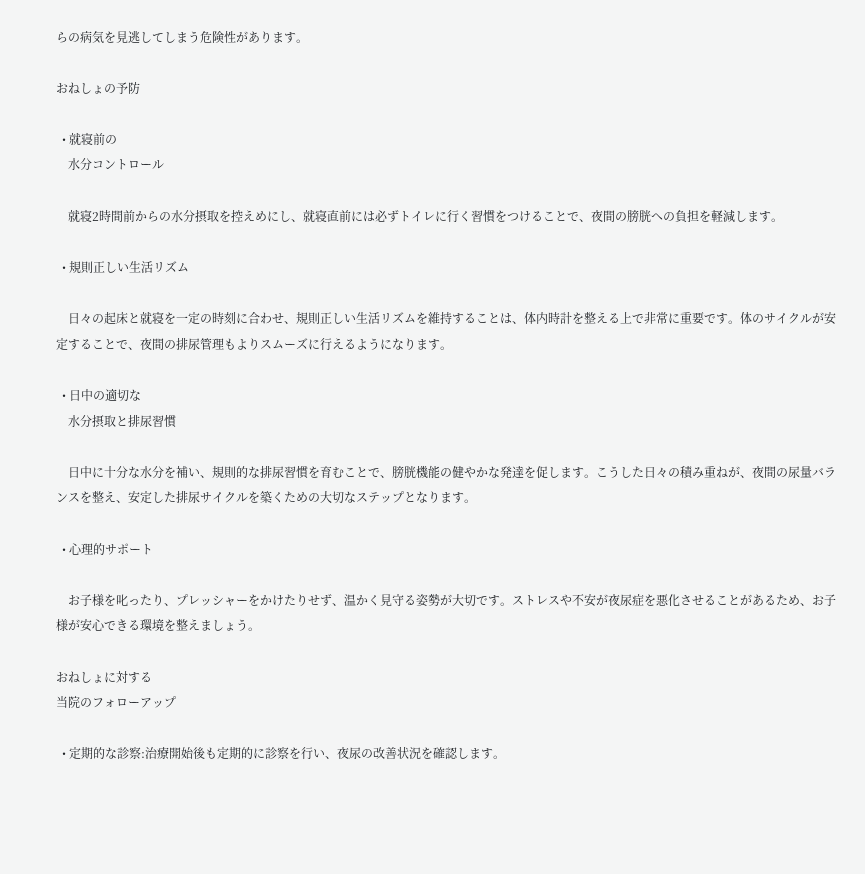らの病気を見逃してしまう危険性があります。

おねしょの予防

  • 就寝前の
    水分コントロール

    就寝2時間前からの水分摂取を控えめにし、就寝直前には必ずトイレに行く習慣をつけることで、夜間の膀胱への負担を軽減します。

  • 規則正しい生活リズム

    日々の起床と就寝を一定の時刻に合わせ、規則正しい生活リズムを維持することは、体内時計を整える上で非常に重要です。体のサイクルが安定することで、夜間の排尿管理もよりスムーズに行えるようになります。

  • 日中の適切な
    水分摂取と排尿習慣

    日中に十分な水分を補い、規則的な排尿習慣を育むことで、膀胱機能の健やかな発達を促します。こうした日々の積み重ねが、夜間の尿量バランスを整え、安定した排尿サイクルを築くための大切なステップとなります。

  • 心理的サポート

    お子様を叱ったり、プレッシャーをかけたりせず、温かく見守る姿勢が大切です。ストレスや不安が夜尿症を悪化させることがあるため、お子様が安心できる環境を整えましょう。

おねしょに対する
当院のフォローアップ

  • 定期的な診察:治療開始後も定期的に診察を行い、夜尿の改善状況を確認します。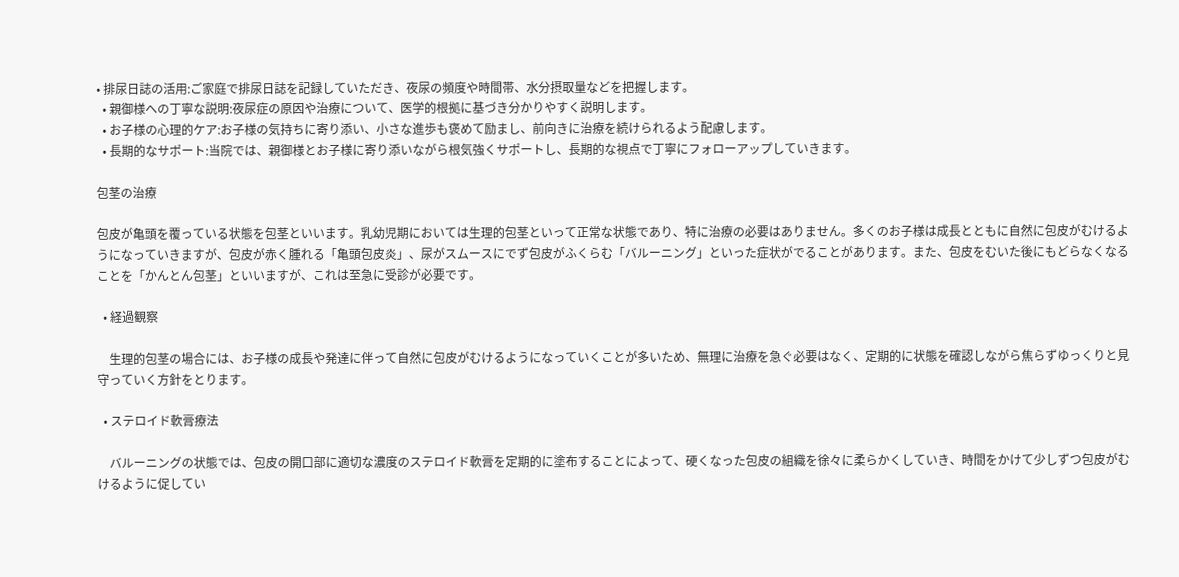• 排尿日誌の活用:ご家庭で排尿日誌を記録していただき、夜尿の頻度や時間帯、水分摂取量などを把握します。
  • 親御様への丁寧な説明:夜尿症の原因や治療について、医学的根拠に基づき分かりやすく説明します。
  • お子様の心理的ケア:お子様の気持ちに寄り添い、小さな進歩も褒めて励まし、前向きに治療を続けられるよう配慮します。
  • 長期的なサポート:当院では、親御様とお子様に寄り添いながら根気強くサポートし、長期的な視点で丁寧にフォローアップしていきます。

包茎の治療

包皮が亀頭を覆っている状態を包茎といいます。乳幼児期においては生理的包茎といって正常な状態であり、特に治療の必要はありません。多くのお子様は成長とともに自然に包皮がむけるようになっていきますが、包皮が赤く腫れる「亀頭包皮炎」、尿がスムースにでず包皮がふくらむ「バルーニング」といった症状がでることがあります。また、包皮をむいた後にもどらなくなることを「かんとん包茎」といいますが、これは至急に受診が必要です。

  • 経過観察

    生理的包茎の場合には、お子様の成長や発達に伴って自然に包皮がむけるようになっていくことが多いため、無理に治療を急ぐ必要はなく、定期的に状態を確認しながら焦らずゆっくりと見守っていく方針をとります。

  • ステロイド軟膏療法

    バルーニングの状態では、包皮の開口部に適切な濃度のステロイド軟膏を定期的に塗布することによって、硬くなった包皮の組織を徐々に柔らかくしていき、時間をかけて少しずつ包皮がむけるように促してい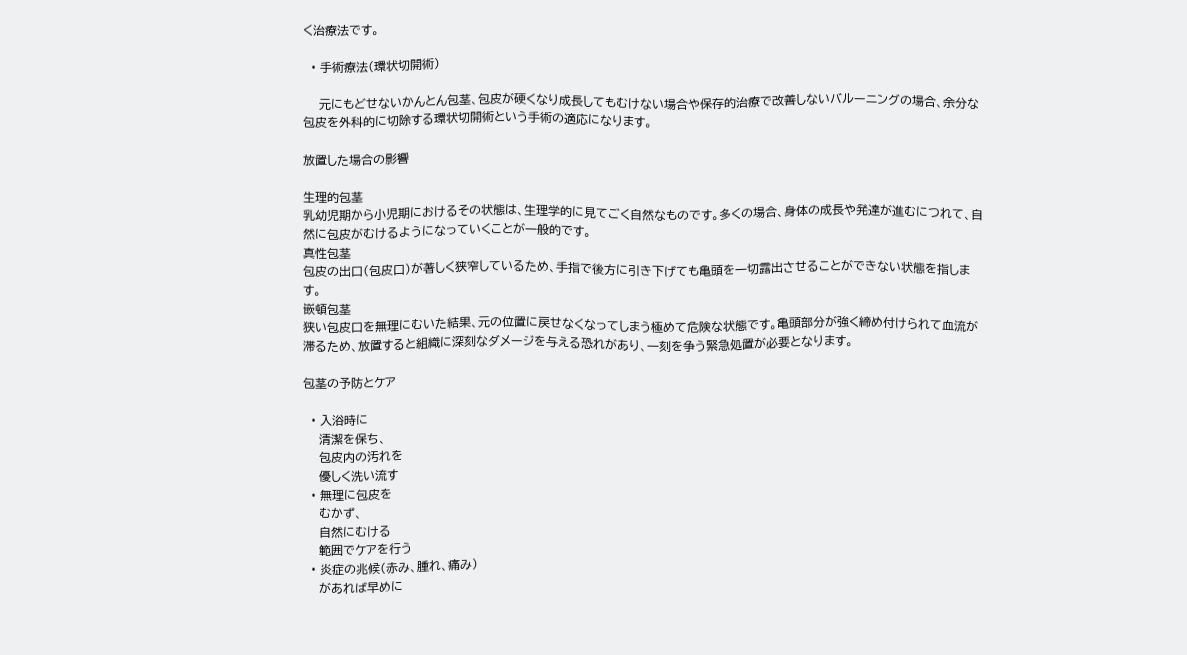く治療法です。

  • 手術療法(環状切開術)

    元にもどせないかんとん包茎、包皮が硬くなり成長してもむけない場合や保存的治療で改善しないバルーニングの場合、余分な包皮を外科的に切除する環状切開術という手術の適応になります。

放置した場合の影響

生理的包茎
乳幼児期から小児期におけるその状態は、生理学的に見てごく自然なものです。多くの場合、身体の成長や発達が進むにつれて、自然に包皮がむけるようになっていくことが一般的です。
真性包茎
包皮の出口(包皮口)が著しく狭窄しているため、手指で後方に引き下げても亀頭を一切露出させることができない状態を指します。
嵌頓包茎
狭い包皮口を無理にむいた結果、元の位置に戻せなくなってしまう極めて危険な状態です。亀頭部分が強く締め付けられて血流が滞るため、放置すると組織に深刻なダメージを与える恐れがあり、一刻を争う緊急処置が必要となります。

包茎の予防とケア

  • 入浴時に
    清潔を保ち、
    包皮内の汚れを
    優しく洗い流す
  • 無理に包皮を
    むかず、
    自然にむける
    範囲でケアを行う
  • 炎症の兆候(赤み、腫れ、痛み)
    があれば早めに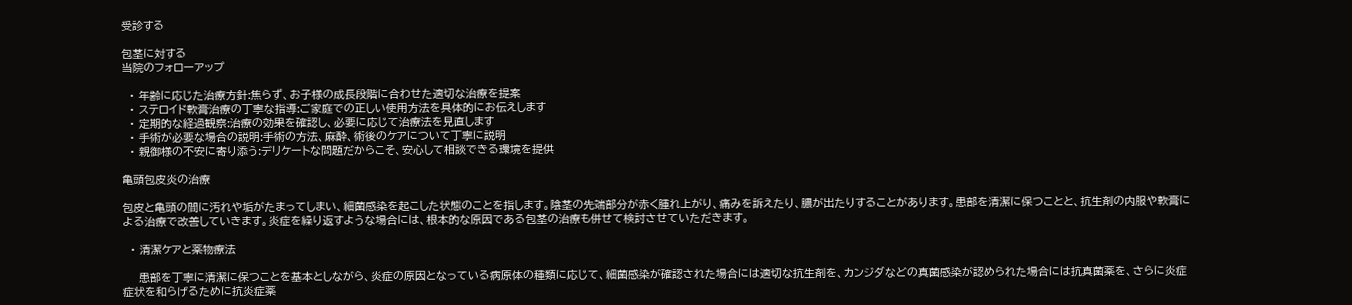受診する

包茎に対する
当院のフォローアップ

  • 年齢に応じた治療方針:焦らず、お子様の成長段階に合わせた適切な治療を提案
  • ステロイド軟膏治療の丁寧な指導:ご家庭での正しい使用方法を具体的にお伝えします
  • 定期的な経過観察:治療の効果を確認し、必要に応じて治療法を見直します
  • 手術が必要な場合の説明:手術の方法、麻酔、術後のケアについて丁寧に説明
  • 親御様の不安に寄り添う:デリケートな問題だからこそ、安心して相談できる環境を提供

亀頭包皮炎の治療

包皮と亀頭の間に汚れや垢がたまってしまい、細菌感染を起こした状態のことを指します。陰茎の先端部分が赤く腫れ上がり、痛みを訴えたり、膿が出たりすることがあります。患部を清潔に保つことと、抗生剤の内服や軟膏による治療で改善していきます。炎症を繰り返すような場合には、根本的な原因である包茎の治療も併せて検討させていただきます。

  • 清潔ケアと薬物療法

    患部を丁寧に清潔に保つことを基本としながら、炎症の原因となっている病原体の種類に応じて、細菌感染が確認された場合には適切な抗生剤を、カンジダなどの真菌感染が認められた場合には抗真菌薬を、さらに炎症症状を和らげるために抗炎症薬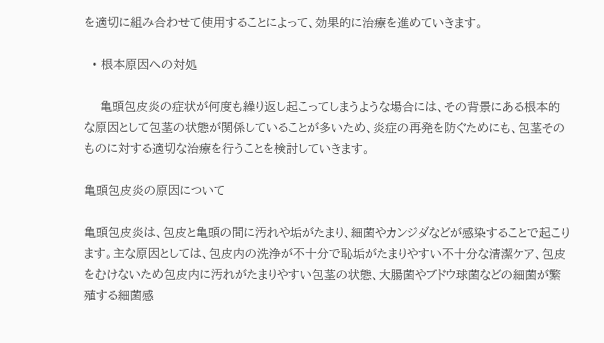を適切に組み合わせて使用することによって、効果的に治療を進めていきます。

  • 根本原因への対処

    亀頭包皮炎の症状が何度も繰り返し起こってしまうような場合には、その背景にある根本的な原因として包茎の状態が関係していることが多いため、炎症の再発を防ぐためにも、包茎そのものに対する適切な治療を行うことを検討していきます。

亀頭包皮炎の原因について

亀頭包皮炎は、包皮と亀頭の間に汚れや垢がたまり、細菌やカンジダなどが感染することで起こります。主な原因としては、包皮内の洗浄が不十分で恥垢がたまりやすい不十分な清潔ケア、包皮をむけないため包皮内に汚れがたまりやすい包茎の状態、大腸菌やブドウ球菌などの細菌が繁殖する細菌感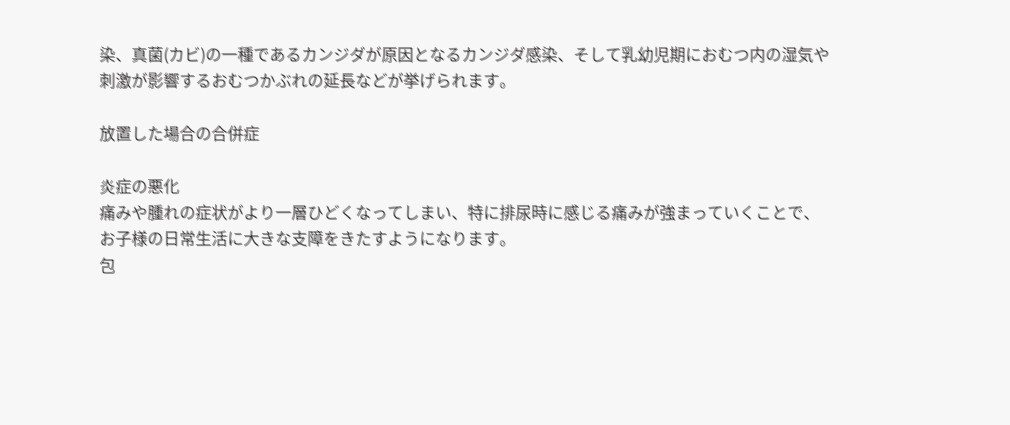染、真菌(カビ)の一種であるカンジダが原因となるカンジダ感染、そして乳幼児期におむつ内の湿気や刺激が影響するおむつかぶれの延長などが挙げられます。

放置した場合の合併症

炎症の悪化
痛みや腫れの症状がより一層ひどくなってしまい、特に排尿時に感じる痛みが強まっていくことで、お子様の日常生活に大きな支障をきたすようになります。
包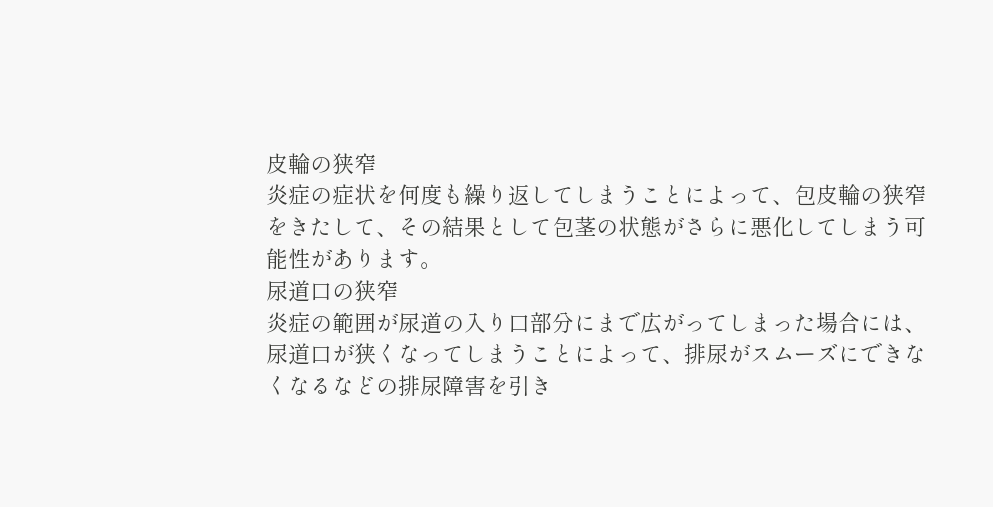皮輪の狭窄
炎症の症状を何度も繰り返してしまうことによって、包皮輪の狭窄をきたして、その結果として包茎の状態がさらに悪化してしまう可能性があります。
尿道口の狭窄
炎症の範囲が尿道の入り口部分にまで広がってしまった場合には、尿道口が狭くなってしまうことによって、排尿がスムーズにできなくなるなどの排尿障害を引き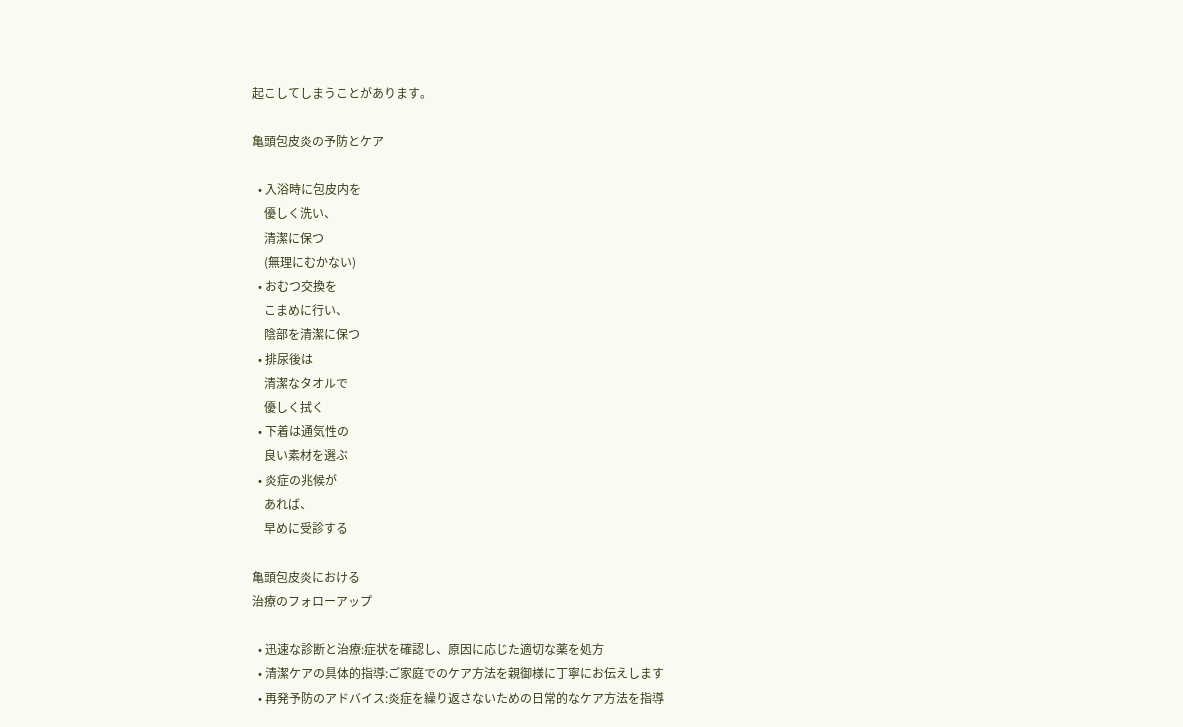起こしてしまうことがあります。

亀頭包皮炎の予防とケア

  • 入浴時に包皮内を
    優しく洗い、
    清潔に保つ
    (無理にむかない)
  • おむつ交換を
    こまめに行い、
    陰部を清潔に保つ
  • 排尿後は
    清潔なタオルで
    優しく拭く
  • 下着は通気性の
    良い素材を選ぶ
  • 炎症の兆候が
    あれば、
    早めに受診する

亀頭包皮炎における
治療のフォローアップ

  • 迅速な診断と治療:症状を確認し、原因に応じた適切な薬を処方
  • 清潔ケアの具体的指導:ご家庭でのケア方法を親御様に丁寧にお伝えします
  • 再発予防のアドバイス:炎症を繰り返さないための日常的なケア方法を指導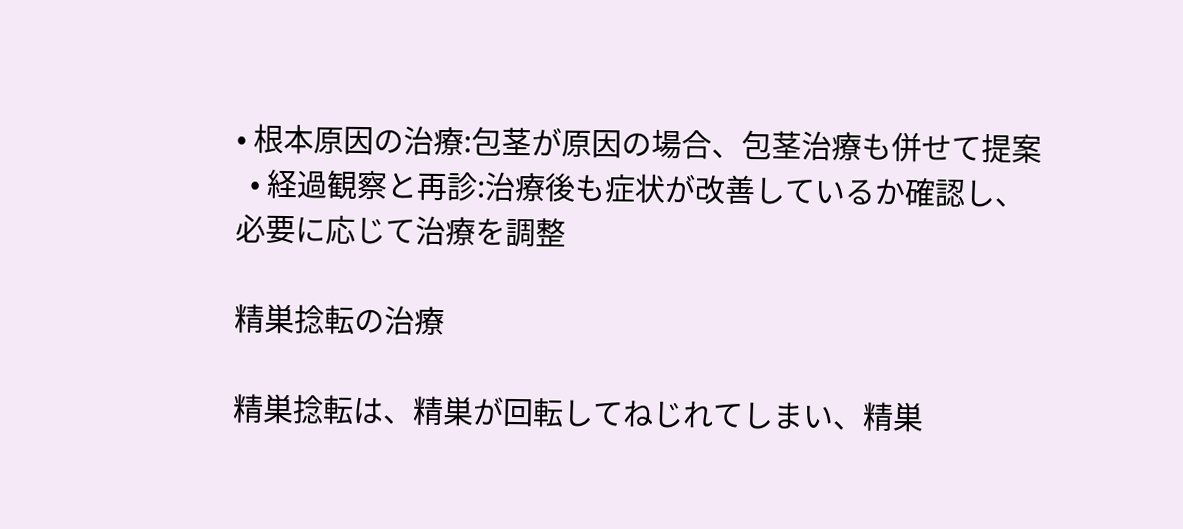• 根本原因の治療:包茎が原因の場合、包茎治療も併せて提案
  • 経過観察と再診:治療後も症状が改善しているか確認し、必要に応じて治療を調整

精巣捻転の治療

精巣捻転は、精巣が回転してねじれてしまい、精巣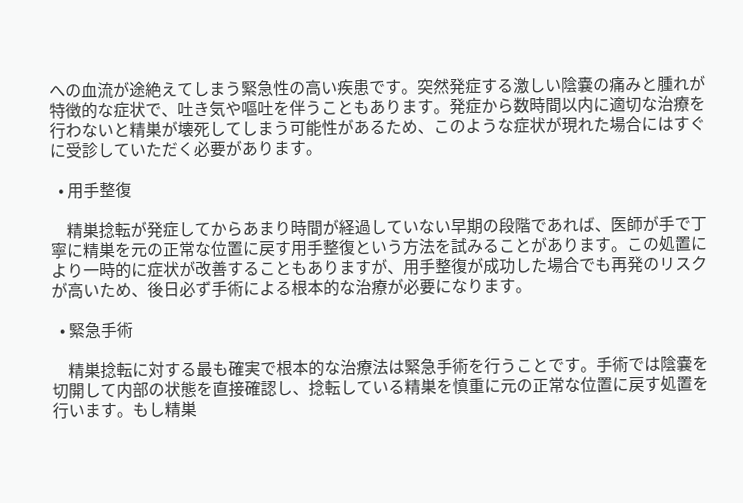への血流が途絶えてしまう緊急性の高い疾患です。突然発症する激しい陰嚢の痛みと腫れが特徴的な症状で、吐き気や嘔吐を伴うこともあります。発症から数時間以内に適切な治療を行わないと精巣が壊死してしまう可能性があるため、このような症状が現れた場合にはすぐに受診していただく必要があります。

  • 用手整復

    精巣捻転が発症してからあまり時間が経過していない早期の段階であれば、医師が手で丁寧に精巣を元の正常な位置に戻す用手整復という方法を試みることがあります。この処置により一時的に症状が改善することもありますが、用手整復が成功した場合でも再発のリスクが高いため、後日必ず手術による根本的な治療が必要になります。

  • 緊急手術

    精巣捻転に対する最も確実で根本的な治療法は緊急手術を行うことです。手術では陰嚢を切開して内部の状態を直接確認し、捻転している精巣を慎重に元の正常な位置に戻す処置を行います。もし精巣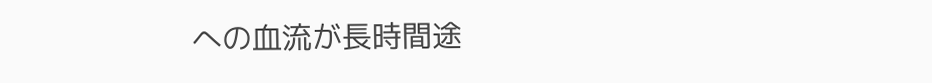への血流が長時間途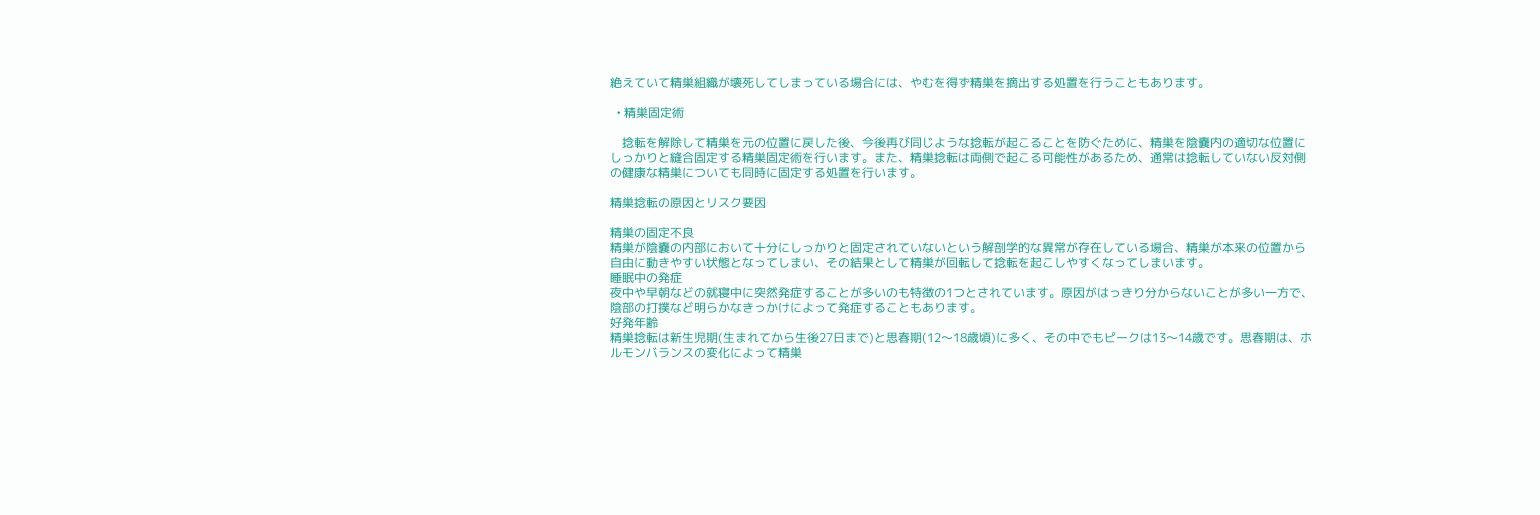絶えていて精巣組織が壊死してしまっている場合には、やむを得ず精巣を摘出する処置を行うこともあります。

  • 精巣固定術

    捻転を解除して精巣を元の位置に戻した後、今後再び同じような捻転が起こることを防ぐために、精巣を陰嚢内の適切な位置にしっかりと縫合固定する精巣固定術を行います。また、精巣捻転は両側で起こる可能性があるため、通常は捻転していない反対側の健康な精巣についても同時に固定する処置を行います。

精巣捻転の原因とリスク要因

精巣の固定不良
精巣が陰嚢の内部において十分にしっかりと固定されていないという解剖学的な異常が存在している場合、精巣が本来の位置から自由に動きやすい状態となってしまい、その結果として精巣が回転して捻転を起こしやすくなってしまいます。
睡眠中の発症
夜中や早朝などの就寝中に突然発症することが多いのも特徴の1つとされています。原因がはっきり分からないことが多い一方で、陰部の打撲など明らかなきっかけによって発症することもあります。
好発年齢
精巣捻転は新生児期(生まれてから生後27日まで)と思春期(12〜18歳頃)に多く、その中でもピークは13〜14歳です。思春期は、ホルモンバランスの変化によって精巣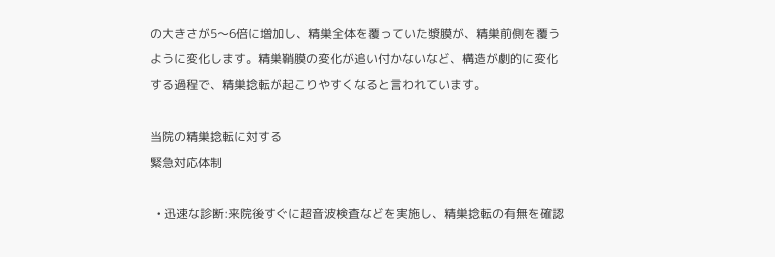の大きさが5〜6倍に増加し、精巣全体を覆っていた漿膜が、精巣前側を覆うように変化します。精巣鞘膜の変化が追い付かないなど、構造が劇的に変化する過程で、精巣捻転が起こりやすくなると言われています。

当院の精巣捻転に対する
緊急対応体制

  • 迅速な診断:来院後すぐに超音波検査などを実施し、精巣捻転の有無を確認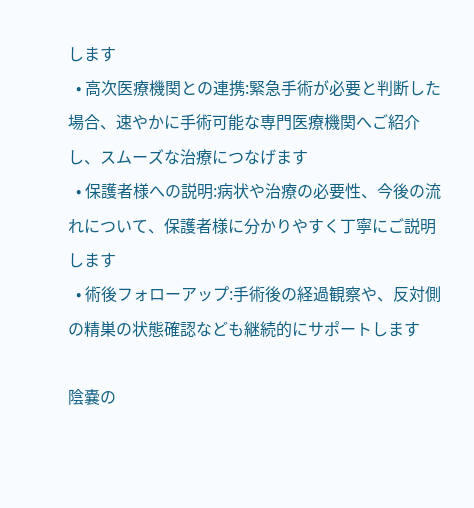します
  • 高次医療機関との連携:緊急手術が必要と判断した場合、速やかに手術可能な専門医療機関へご紹介し、スムーズな治療につなげます
  • 保護者様への説明:病状や治療の必要性、今後の流れについて、保護者様に分かりやすく丁寧にご説明します
  • 術後フォローアップ:手術後の経過観察や、反対側の精巣の状態確認なども継続的にサポートします

陰嚢の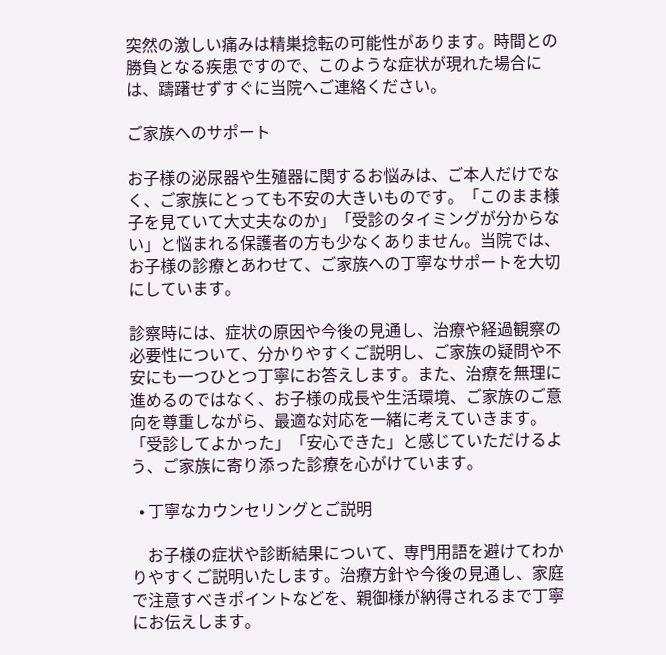突然の激しい痛みは精巣捻転の可能性があります。時間との勝負となる疾患ですので、このような症状が現れた場合には、躊躇せずすぐに当院へご連絡ください。

ご家族へのサポート

お子様の泌尿器や生殖器に関するお悩みは、ご本人だけでなく、ご家族にとっても不安の大きいものです。「このまま様子を見ていて大丈夫なのか」「受診のタイミングが分からない」と悩まれる保護者の方も少なくありません。当院では、お子様の診療とあわせて、ご家族への丁寧なサポートを大切にしています。

診察時には、症状の原因や今後の見通し、治療や経過観察の必要性について、分かりやすくご説明し、ご家族の疑問や不安にも一つひとつ丁寧にお答えします。また、治療を無理に進めるのではなく、お子様の成長や生活環境、ご家族のご意向を尊重しながら、最適な対応を一緒に考えていきます。「受診してよかった」「安心できた」と感じていただけるよう、ご家族に寄り添った診療を心がけています。

  • 丁寧なカウンセリングとご説明

    お子様の症状や診断結果について、専門用語を避けてわかりやすくご説明いたします。治療方針や今後の見通し、家庭で注意すべきポイントなどを、親御様が納得されるまで丁寧にお伝えします。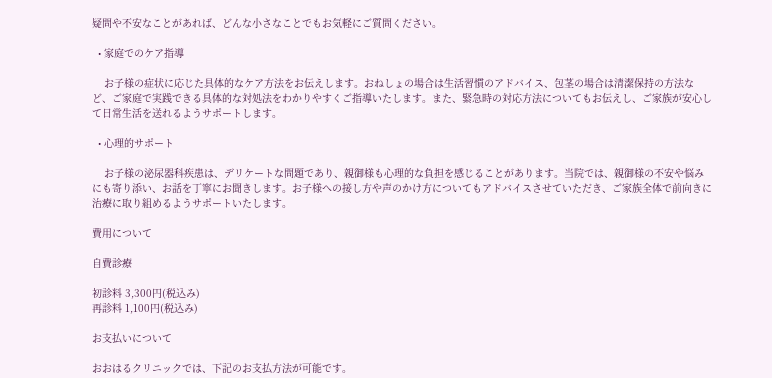疑問や不安なことがあれば、どんな小さなことでもお気軽にご質問ください。

  • 家庭でのケア指導

    お子様の症状に応じた具体的なケア方法をお伝えします。おねしょの場合は生活習慣のアドバイス、包茎の場合は清潔保持の方法など、ご家庭で実践できる具体的な対処法をわかりやすくご指導いたします。また、緊急時の対応方法についてもお伝えし、ご家族が安心して日常生活を送れるようサポートします。

  • 心理的サポート

    お子様の泌尿器科疾患は、デリケートな問題であり、親御様も心理的な負担を感じることがあります。当院では、親御様の不安や悩みにも寄り添い、お話を丁寧にお聞きします。お子様への接し方や声のかけ方についてもアドバイスさせていただき、ご家族全体で前向きに治療に取り組めるようサポートいたします。

費用について

自費診療

初診料 3,300円(税込み)
再診料 1,100円(税込み)

お支払いについて

おおはるクリニックでは、下記のお支払方法が可能です。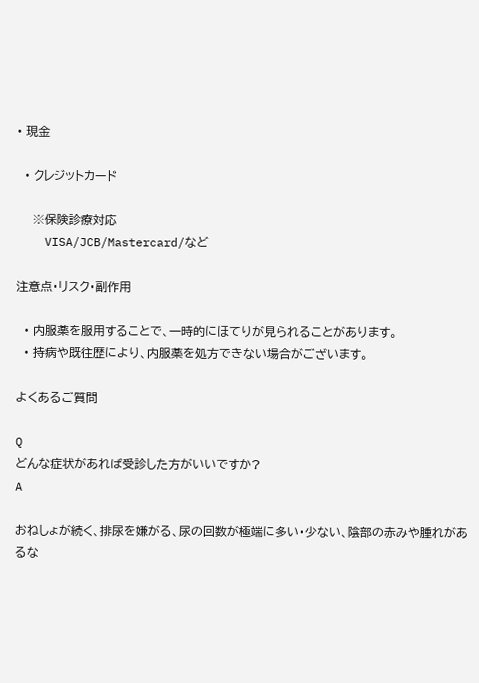• 現金

  • クレジットカード

    ※保険診療対応
    VISA/JCB/Mastercard/など

注意点・リスク・副作用

  • 内服薬を服用することで、一時的にほてりが見られることがあります。
  • 持病や既往歴により、内服薬を処方できない場合がございます。

よくあるご質問

Q
どんな症状があれば受診した方がいいですか?
A

おねしょが続く、排尿を嫌がる、尿の回数が極端に多い・少ない、陰部の赤みや腫れがあるな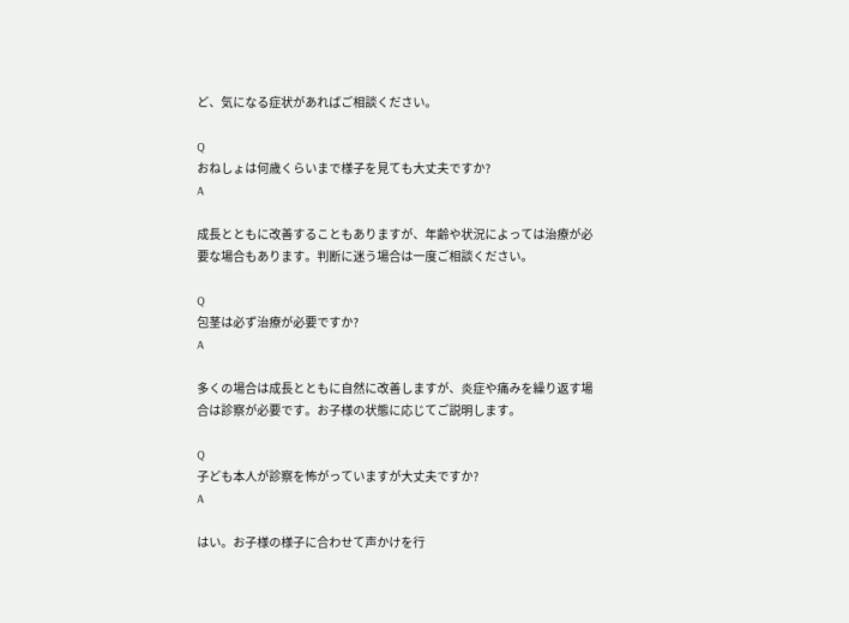ど、気になる症状があればご相談ください。

Q
おねしょは何歳くらいまで様子を見ても大丈夫ですか?
A

成長とともに改善することもありますが、年齢や状況によっては治療が必要な場合もあります。判断に迷う場合は一度ご相談ください。

Q
包茎は必ず治療が必要ですか?
A

多くの場合は成長とともに自然に改善しますが、炎症や痛みを繰り返す場合は診察が必要です。お子様の状態に応じてご説明します。

Q
子ども本人が診察を怖がっていますが大丈夫ですか?
A

はい。お子様の様子に合わせて声かけを行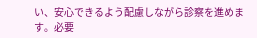い、安心できるよう配慮しながら診察を進めます。必要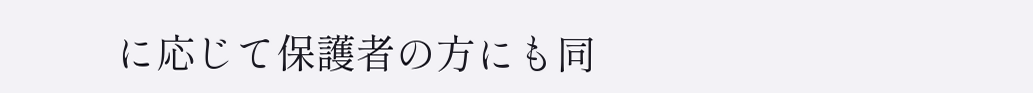に応じて保護者の方にも同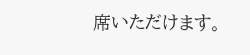席いただけます。